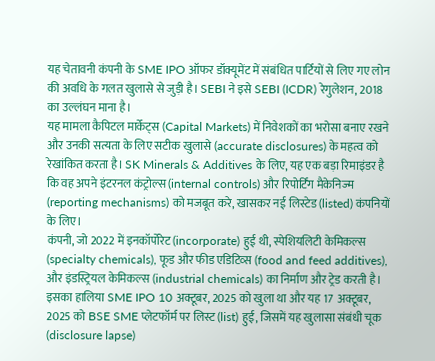यह चेतावनी कंपनी के SME IPO ऑफर डॉक्यूमेंट में संबंधित पार्टियों से लिए गए लोन की अवधि के गलत खुलासे से जुड़ी है। SEBI ने इसे SEBI (ICDR) रेगुलेशन, 2018 का उल्लंघन माना है।
यह मामला कैपिटल मार्केट्स (Capital Markets) में निवेशकों का भरोसा बनाए रखने और उनकी सत्यता के लिए सटीक खुलासे (accurate disclosures) के महत्व को रेखांकित करता है। SK Minerals & Additives के लिए, यह एक बड़ा रिमाइंडर है कि वह अपने इंटरनल कंट्रोल्स (internal controls) और रिपोर्टिंग मैकेनिज्म (reporting mechanisms) को मजबूत करे, खासकर नई लिस्टेड (listed) कंपनियों के लिए।
कंपनी, जो 2022 में इनकॉर्पोरेट (incorporate) हुई थी, स्पेशियलिटी केमिकल्स (specialty chemicals), फूड और फीड एडिटिव्स (food and feed additives), और इंडस्ट्रियल केमिकल्स (industrial chemicals) का निर्माण और ट्रेड करती है। इसका हालिया SME IPO 10 अक्टूबर, 2025 को खुला था और यह 17 अक्टूबर, 2025 को BSE SME प्लेटफॉर्म पर लिस्ट (list) हुई, जिसमें यह खुलासा संबंधी चूक (disclosure lapse)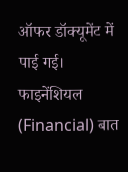ऑफर डॉक्यूमेंट में पाई गई।
फाइनेंशियल (Financial) बात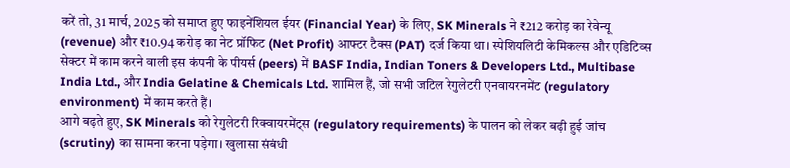करें तो, 31 मार्च, 2025 को समाप्त हुए फाइनेंशियल ईयर (Financial Year) के लिए, SK Minerals ने ₹212 करोड़ का रेवेन्यू (revenue) और ₹10.94 करोड़ का नेट प्रॉफिट (Net Profit) आफ्टर टैक्स (PAT) दर्ज किया था। स्पेशियलिटी केमिकल्स और एडिटिव्स सेक्टर में काम करने वाली इस कंपनी के पीयर्स (peers) में BASF India, Indian Toners & Developers Ltd., Multibase India Ltd., और India Gelatine & Chemicals Ltd. शामिल हैं, जो सभी जटिल रेगुलेटरी एनवायरनमेंट (regulatory environment) में काम करते हैं।
आगे बढ़ते हुए, SK Minerals को रेगुलेटरी रिक्वायरमेंट्स (regulatory requirements) के पालन को लेकर बढ़ी हुई जांच (scrutiny) का सामना करना पड़ेगा। खुलासा संबंधी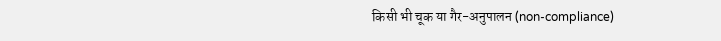किसी भी चूक या गैर-अनुपालन (non-compliance)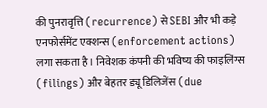की पुनरावृत्ति (recurrence) से SEBI और भी कड़े एनफोर्समेंट एक्शन्स (enforcement actions) लगा सकता है। निवेशक कंपनी की भविष्य की फाइलिंग्स (filings) और बेहतर ड्यू डिलिजेंस (due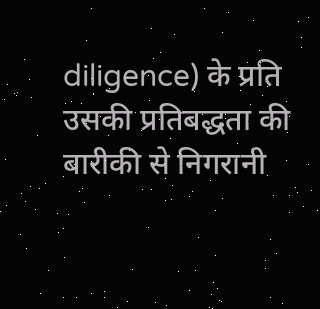diligence) के प्रति उसकी प्रतिबद्धता की बारीकी से निगरानी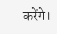करेंगे।